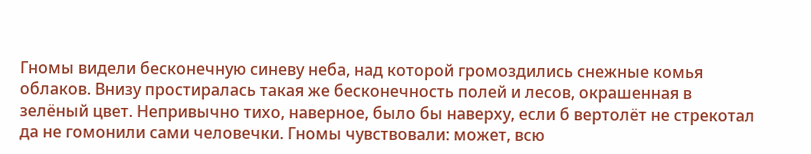Гномы видели бесконечную синеву неба, над которой громоздились снежные комья облаков. Внизу простиралась такая же бесконечность полей и лесов, окрашенная в зелёный цвет. Непривычно тихо, наверное, было бы наверху, если б вертолёт не стрекотал да не гомонили сами человечки. Гномы чувствовали: может, всю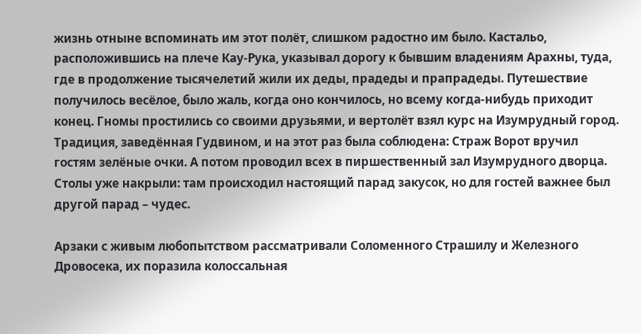жизнь отныне вспоминать им этот полёт, слишком радостно им было. Кастальо, расположившись на плече Кау-Рука, указывал дорогу к бывшим владениям Арахны, туда, где в продолжение тысячелетий жили их деды, прадеды и прапрадеды. Путешествие получилось весёлое, было жаль, когда оно кончилось, но всему когда-нибудь приходит конец. Гномы простились со своими друзьями, и вертолёт взял курс на Изумрудный город. Традиция, заведённая Гудвином, и на этот раз была соблюдена: Страж Ворот вручил гостям зелёные очки. А потом проводил всех в пиршественный зал Изумрудного дворца. Столы уже накрыли: там происходил настоящий парад закусок, но для гостей важнее был другой парад – чудес.

Арзаки с живым любопытством рассматривали Соломенного Страшилу и Железного Дровосека, их поразила колоссальная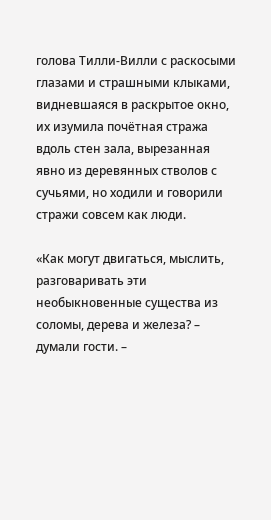голова Тилли-Вилли с раскосыми глазами и страшными клыками, видневшаяся в раскрытое окно, их изумила почётная стража вдоль стен зала, вырезанная явно из деревянных стволов с сучьями, но ходили и говорили стражи совсем как люди.

«Как могут двигаться, мыслить, разговаривать эти необыкновенные существа из соломы, дерева и железа? – думали гости. –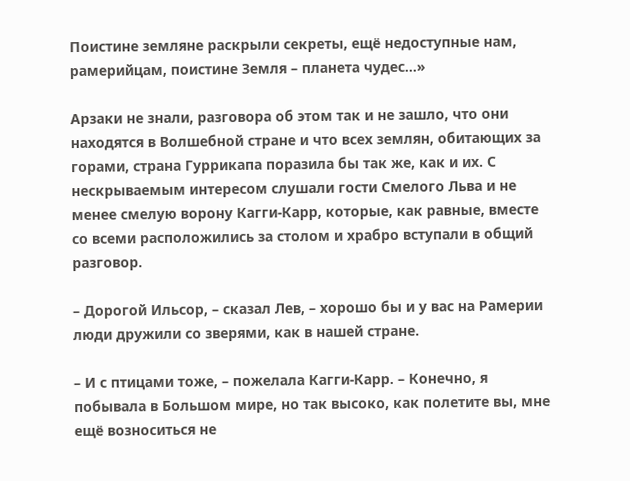Поистине земляне раскрыли секреты, ещё недоступные нам, рамерийцам, поистине Земля – планета чудес…»

Арзаки не знали, разговора об этом так и не зашло, что они находятся в Волшебной стране и что всех землян, обитающих за горами, страна Гуррикапа поразила бы так же, как и их. С нескрываемым интересом слушали гости Смелого Льва и не менее смелую ворону Кагги-Карр, которые, как равные, вместе со всеми расположились за столом и храбро вступали в общий разговор.

– Дорогой Ильсор, – сказал Лев, – хорошо бы и у вас на Рамерии люди дружили со зверями, как в нашей стране.

– И с птицами тоже, – пожелала Кагги-Карр. – Конечно, я побывала в Большом мире, но так высоко, как полетите вы, мне ещё возноситься не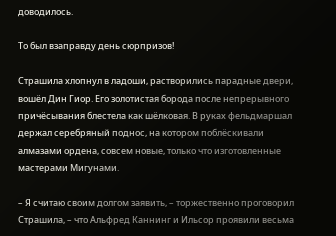доводилось.

То был взаправду день сюрпризов!

Страшила хлопнул в ладоши, растворились парадные двери, вошёл Дин Гиор. Его золотистая борода после непрерывного причёсывания блестела как шёлковая. В руках фельдмаршал держал серебряный поднос, на котором поблёскивали алмазами ордена, совсем новые, только что изготовленные мастерами Мигунами.

– Я считаю своим долгом заявить, – торжественно проговорил Страшила, – что Альфред Каннинг и Ильсор проявили весьма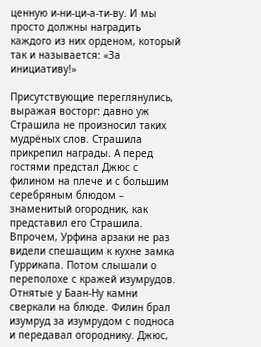ценную и-ни-ци-а-ти-ву. И мы просто должны наградить каждого из них орденом, который так и называется: «За инициативу!»

Присутствующие переглянулись, выражая восторг: давно уж Страшила не произносил таких мудрёных слов. Страшила прикрепил награды. А перед гостями предстал Джюс с филином на плече и с большим серебряным блюдом – знаменитый огородник, как представил его Страшила. Впрочем, Урфина арзаки не раз видели спешащим к кухне замка Гуррикапа. Потом слышали о переполохе с кражей изумрудов. Отнятые у Баан-Ну камни сверкали на блюде. Филин брал изумруд за изумрудом с подноса и передавал огороднику. Джюс,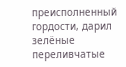преисполненный гордости, дарил зелёные переливчатые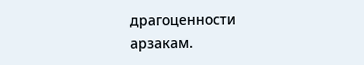драгоценности арзакам.